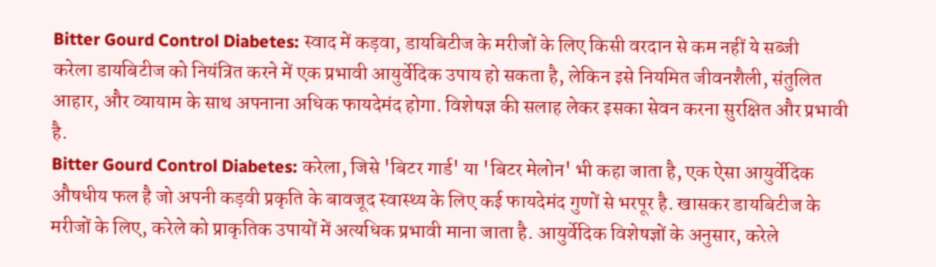Bitter Gourd Control Diabetes: स्वाद में कड़वा, डायबिटीज के मरीजों के लिए किसी वरदान से कम नहीं ये सब्जी
करेला डायबिटीज को नियंत्रित करने में एक प्रभावी आयुर्वेदिक उपाय हो सकता है, लेकिन इसे नियमित जीवनशैली, संतुलित आहार, और व्यायाम के साथ अपनाना अधिक फायदेमंद होगा. विशेषज्ञ की सलाह लेकर इसका सेवन करना सुरक्षित और प्रभावी है.
Bitter Gourd Control Diabetes: करेला, जिसे 'बिटर गार्ड' या 'बिटर मेलोन' भी कहा जाता है, एक ऐसा आयुर्वेदिक औषधीय फल है जो अपनी कड़वी प्रकृति के बावजूद स्वास्थ्य के लिए कई फायदेमंद गुणों से भरपूर है. खासकर डायबिटीज के मरीजों के लिए, करेले को प्राकृतिक उपायों में अत्यधिक प्रभावी माना जाता है. आयुर्वेदिक विशेषज्ञों के अनुसार, करेले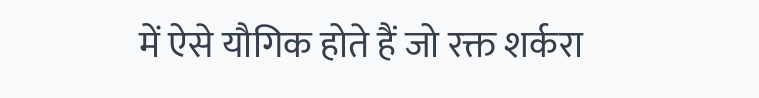में ऐसे यौगिक होते हैं जो रक्त शर्करा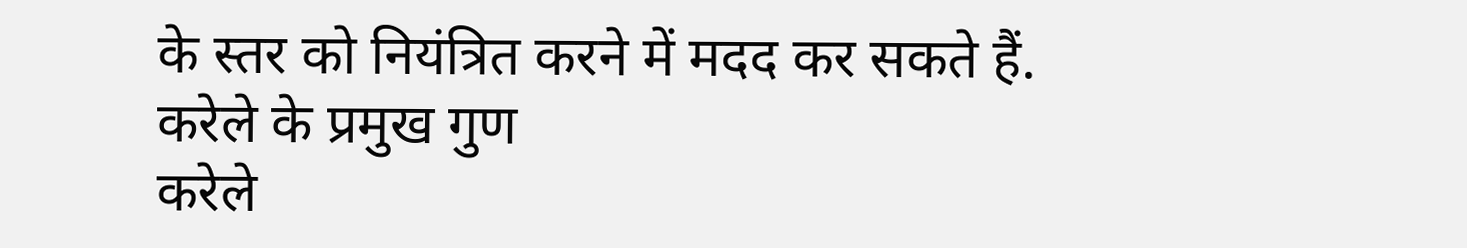के स्तर को नियंत्रित करने में मदद कर सकते हैं.
करेले के प्रमुख गुण
करेले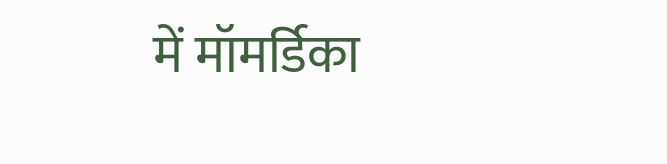में मॉमर्डिका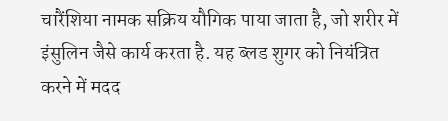चारैंशिया नामक सक्रिय यौगिक पाया जाता है, जो शरीर में इंसुलिन जैसे कार्य करता है. यह ब्लड शुगर को नियंत्रित करने में मदद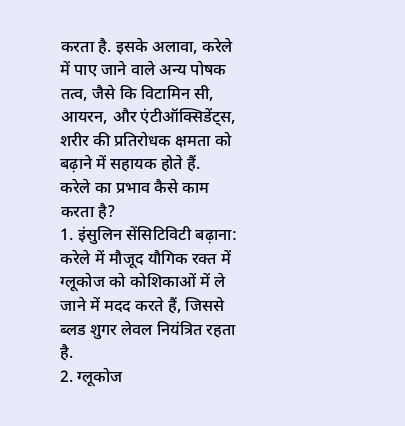करता है. इसके अलावा, करेले में पाए जाने वाले अन्य पोषक तत्व, जैसे कि विटामिन सी, आयरन, और एंटीऑक्सिडेंट्स, शरीर की प्रतिरोधक क्षमता को बढ़ाने में सहायक होते हैं.
करेले का प्रभाव कैसे काम करता है?
1. इंसुलिन सेंसिटिविटी बढ़ाना: करेले में मौजूद यौगिक रक्त में ग्लूकोज को कोशिकाओं में ले जाने में मदद करते हैं, जिससे ब्लड शुगर लेवल नियंत्रित रहता है.
2. ग्लूकोज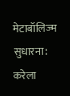मेटाबॉलिज्म सुधारना: करेला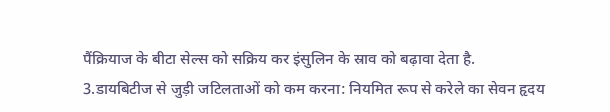पैंक्रियाज के बीटा सेल्स को सक्रिय कर इंसुलिन के स्राव को बढ़ावा देता है.
3.डायबिटीज से जुड़ी जटिलताओं को कम करना: नियमित रूप से करेले का सेवन हृदय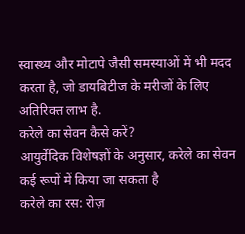स्वास्थ्य और मोटापे जैसी समस्याओं में भी मदद करता है, जो डायबिटीज के मरीजों के लिए अतिरिक्त लाभ है.
करेले का सेवन कैसे करें?
आयुर्वेदिक विशेषज्ञों के अनुसार, करेले का सेवन कई रूपों में किया जा सकता है
करेले का रस: रोज़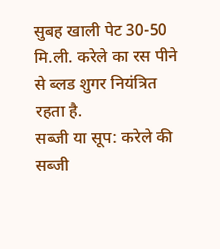सुबह खाली पेट 30-50 मि.ली. करेले का रस पीने से ब्लड शुगर नियंत्रित रहता है.
सब्जी या सूप: करेले की सब्जी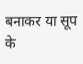बनाकर या सूप के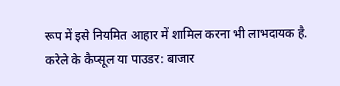रूप में इसे नियमित आहार में शामिल करना भी लाभदायक है.
करेले के कैप्सूल या पाउडर: बाजार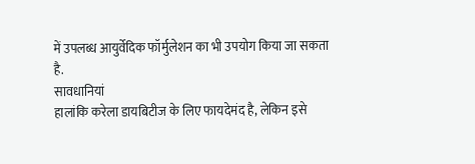में उपलब्ध आयुर्वेदिक फॉर्मुलेशन का भी उपयोग किया जा सकता है.
सावधानियां
हालांकि करेला डायबिटीज के लिए फायदेमंद है, लेकिन इसे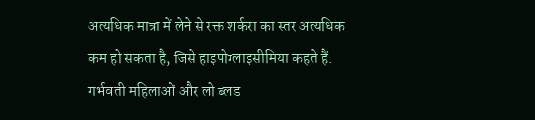अत्यधिक मात्रा में लेने से रक्त शर्करा का स्तर अत्यधिक कम हो सकता है, जिसे हाइपोग्लाइसीमिया कहते हैं. गर्भवती महिलाओं और लो ब्लड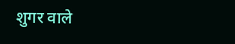शुगर वाले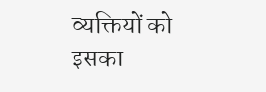व्यक्तियों को इसका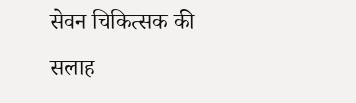सेवन चिकित्सक की सलाह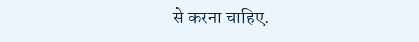से करना चाहिए.